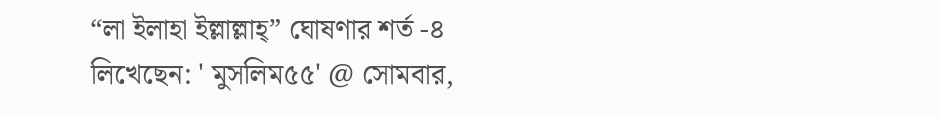“লা ইলাহা ইল্লাল্লাহ্” ঘোষণার শর্ত -৪
লিখেছেন: ' মুসলিম৫৫' @ সোমবার,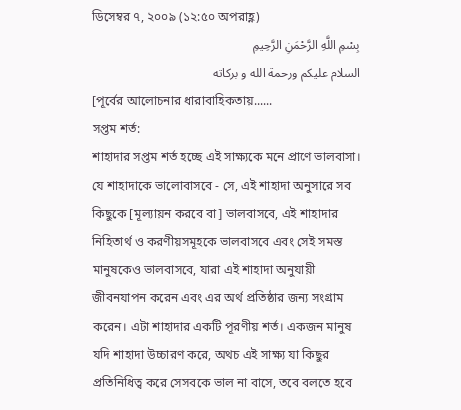ডিসেম্বর ৭, ২০০৯ (১২:৫০ অপরাহ্ণ)
بِسْمِ اللَّهِ الرَّحْمَنِ الرَّحِيمِ
السلام عليكم ورحمة الله و بركاته
[পূর্বের আলোচনার ধারাবাহিকতায়......
সপ্তম শর্ত:
শাহাদার সপ্তম শর্ত হচ্ছে এই সাক্ষ্যকে মনে প্রাণে ভালবাসা। যে শাহাদাকে ভালোবাসবে - সে, এই শাহাদা অনুসারে সব কিছুকে [মূল্যায়ন করবে বা] ভালবাসবে, এই শাহাদার নিহিতার্থ ও করণীয়সমূহকে ভালবাসবে এবং সেই সমস্ত মানুষকেও ভালবাসবে, যারা এই শাহাদা অনুযায়ী জীবনযাপন করেন এবং এর অর্থ প্রতিষ্ঠার জন্য সংগ্রাম করেন। এটা শাহাদার একটি পূরণীয় শর্ত। একজন মানুষ যদি শাহাদা উচ্চারণ করে, অথচ এই সাক্ষ্য যা কিছুর প্রতিনিধিত্ব করে সেসবকে ভাল না বাসে, তবে বলতে হবে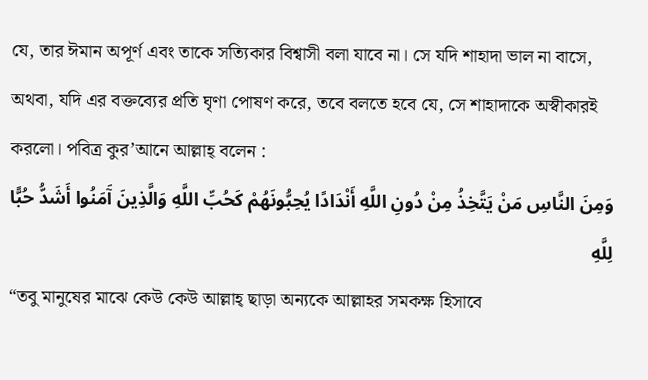যে, তার ঈমান অপূর্ণ এবং তাকে সত্যিকার বিশ্বাসী বলা যাবে না। সে যদি শাহাদা ভাল না বাসে, অথবা, যদি এর বক্তব্যের প্রতি ঘৃণা পোষণ করে, তবে বলতে হবে যে, সে শাহাদাকে অস্বীকারই করলো। পবিত্র কুর’আনে আল্লাহ্ বলেন :
وَمِنَ النَّاسِ مَنْ يَتَّخِذُ مِنْ دُونِ اللَّهِ أَنْدَادًا يُحِبُّونَهُمْ كَحُبِّ اللَّهِ وَالَّذِينَ آَمَنُوا أَشَدُّ حُبًّا لِلَّهِ
“তবু মানুষের মাঝে কেউ কেউ আল্লাহ্ ছাড়া অন্যকে আল্লাহর সমকক্ষ হিসাবে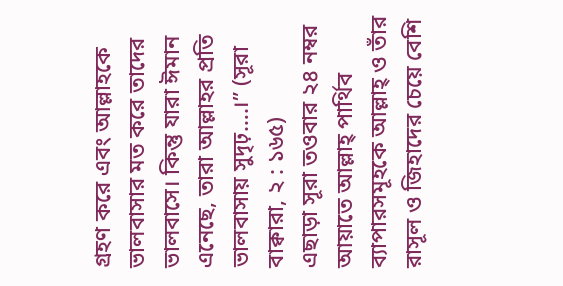গ্রহণ করে এবং আল্লাহকে ভালবাসার মত করে তাদের ভালবাসে। কিন্তু যারা ঈমান এনেছে, তারা আল্লাহর প্রতি ভালবাসায় সুদৃঢ়….।” (সূরা বাক্বারা, ২ : ১৬৫)
এছাড়া সূরা তওবার ২৪ নম্বর আয়াতে আল্লাহ্ পার্থিব ব্যাপারসমূহকে আল্লাহ্ ও তাঁর রাসূল ও জিহাদের চেয়ে বেশি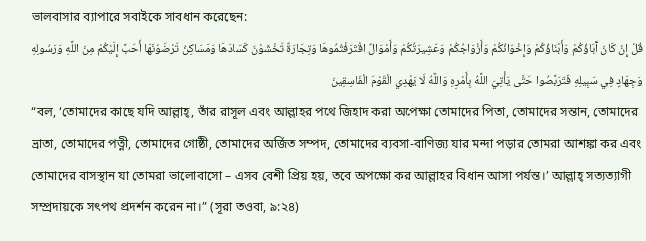ভালবাসার ব্যাপারে সবাইকে সাবধান করেছেন:
قُلْ إِنْ كَانَ آَبَاؤُكُمْ وَأَبْنَاؤُكُمْ وَإِخْوَانُكُمْ وَأَزْوَاجُكُمْ وَعَشِيرَتُكُمْ وَأَمْوَالٌ اقْتَرَفْتُمُوهَا وَتِجَارَةٌ تَخْشَوْنَ كَسَادَهَا وَمَسَاكِنُ تَرْضَوْنَهَا أَحَبَّ إِلَيْكُمْ مِنَ اللَّهِ وَرَسُولِهِ وَجِهَادٍ فِي سَبِيلِهِ فَتَرَبَّصُوا حَتَّى يَأْتِيَ اللَّهُ بِأَمْرِهِ وَاللَّهُ لَا يَهْدِي الْقَوْمَ الْفَاسِقِينَ
“বল, ‘তোমাদের কাছে যদি আল্লাহ্, তাঁর রাসূল এবং আল্লাহর পথে জিহাদ করা অপেক্ষা তোমাদের পিতা, তোমাদের সন্তান, তোমাদের ভ্রাতা, তোমাদের পত্নী, তোমাদের গোষ্ঠী, তোমাদের অর্জিত সম্পদ, তোমাদের ব্যবসা-বাণিজ্য যার মন্দা পড়ার তোমরা আশঙ্কা কর এবং তোমাদের বাসস্থান যা তোমরা ভালোবাসো – এসব বেশী প্রিয় হয়, তবে অপক্ষো কর আল্লাহর বিধান আসা পর্যন্ত।’ আল্লাহ্ সত্যত্যাগী সম্প্রদায়কে সৎপথ প্রদর্শন করেন না।” (সূরা তওবা, ৯:২৪)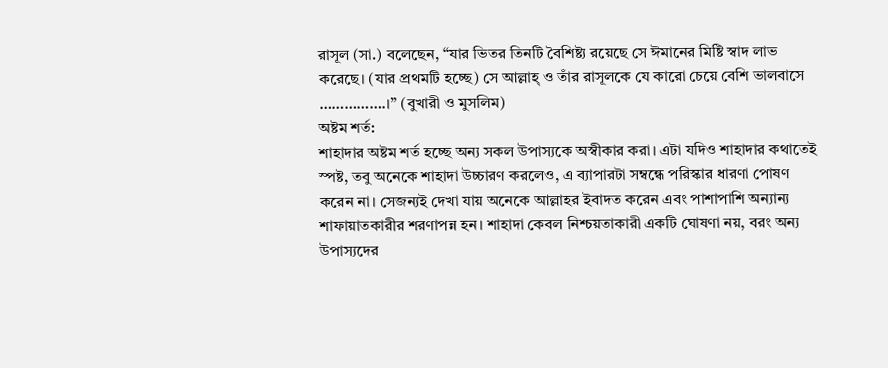রাসূল (সা.) বলেছেন, “যার ভিতর তিনটি বৈশিষ্ট্য রয়েছে সে ঈমানের মিষ্টি স্বাদ লাভ করেছে। (যার প্রথমটি হচ্ছে) সে আল্লাহ্ ও তাঁর রাসূলকে যে কারো চেয়ে বেশি ভালবাসে …………….।” (বুখারী ও মুসলিম)
অষ্টম শর্ত:
শাহাদার অষ্টম শর্ত হচ্ছে অন্য সকল উপাস্যকে অস্বীকার করা। এটা যদিও শাহাদার কথাতেই স্পষ্ট, তবু অনেকে শাহাদা উচ্চারণ করলেও, এ ব্যাপারটা সম্বন্ধে পরিস্কার ধারণা পোষণ করেন না। সেজন্যই দেখা যায় অনেকে আল্লাহর ইবাদত করেন এবং পাশাপাশি অন্যান্য শাফায়াতকারীর শরণাপন্ন হন। শাহাদা কেবল নিশ্চয়তাকারী একটি ঘোষণা নয়, বরং অন্য উপাস্যদের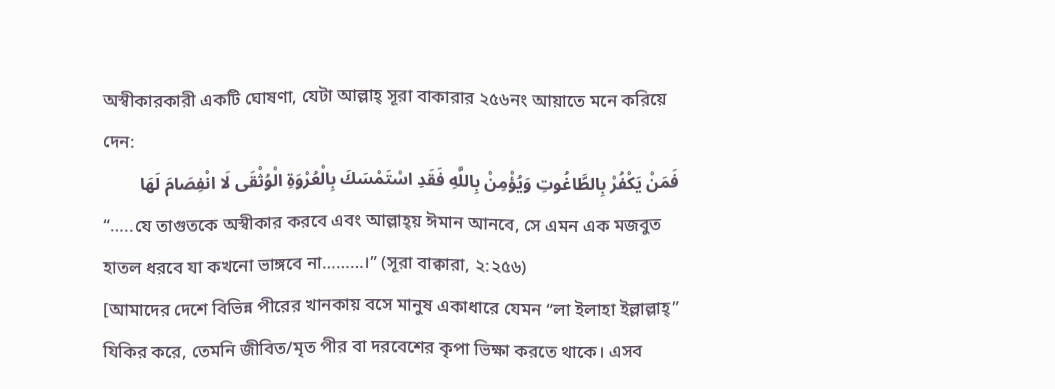অস্বীকারকারী একটি ঘোষণা, যেটা আল্লাহ্ সূরা বাকারার ২৫৬নং আয়াতে মনে করিয়ে দেন:
فَمَنْ يَكْفُرْ بِالطَّاغُوتِ وَيُؤْمِنْ بِاللَّهِ فَقَدِ اسْتَمْسَكَ بِالْعُرْوَةِ الْوُثْقَى لَا انْفِصَامَ لَهَا
“…..যে তাগুতকে অস্বীকার করবে এবং আল্লাহ্য় ঈমান আনবে, সে এমন এক মজবুত হাতল ধরবে যা কখনো ভাঙ্গবে না………।” (সূরা বাক্বারা, ২:২৫৬)
[আমাদের দেশে বিভিন্ন পীরের খানকায় বসে মানুষ একাধারে যেমন “লা ইলাহা ইল্লাল্লাহ্” যিকির করে, তেমনি জীবিত/মৃত পীর বা দরবেশের কৃপা ভিক্ষা করতে থাকে। এসব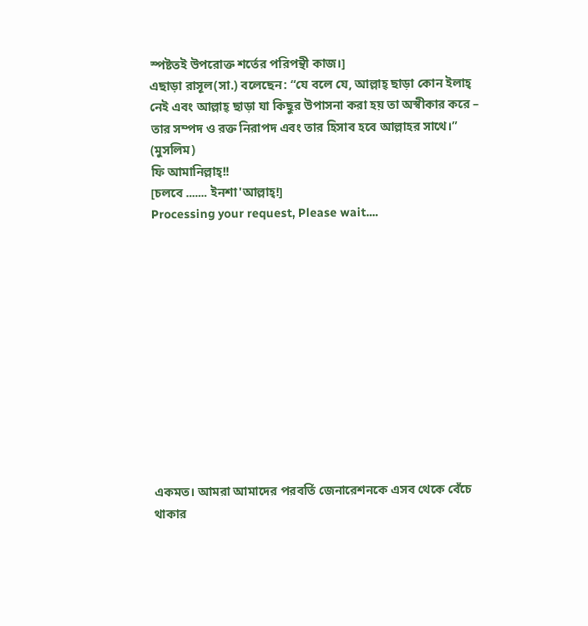স্পষ্টতই উপরোক্ত শর্তের পরিপন্থী কাজ।]
এছাড়া রাসূল(সা.) বলেছেন: “যে বলে যে, আল্লাহ্ ছাড়া কোন ইলাহ্ নেই এবং আল্লাহ্ ছাড়া যা কিছুর উপাসনা করা হয় তা অস্বীকার করে – তার সম্পদ ও রক্ত নিরাপদ এবং তার হিসাব হবে আল্লাহর সাথে।” (মুসলিম)
ফি আমানিল্লাহ্!!
[চলবে ....... ইনশা'আল্লাহ্!]
Processing your request, Please wait....












একমত। আমরা আমাদের পরবর্তি জেনারেশনকে এসব থেকে বেঁচে থাকার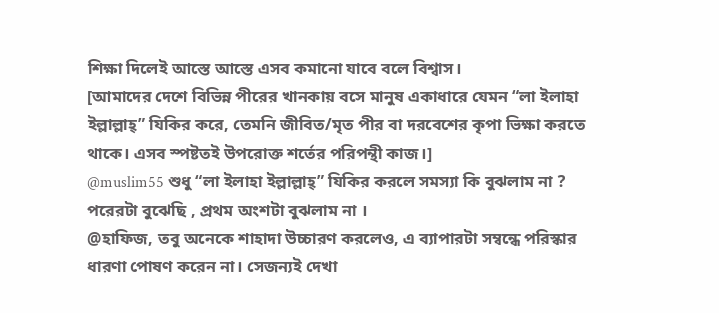শিক্ষা দিলেই আস্তে আস্তে এসব কমানো যাবে বলে বিশ্বাস।
[আমাদের দেশে বিভিন্ন পীরের খানকায় বসে মানুষ একাধারে যেমন “লা ইলাহা ইল্লাল্লাহ্” যিকির করে, তেমনি জীবিত/মৃত পীর বা দরবেশের কৃপা ভিক্ষা করতে থাকে। এসব স্পষ্টতই উপরোক্ত শর্তের পরিপন্থী কাজ।]
@muslim55 শুধু “লা ইলাহা ইল্লাল্লাহ্” যিকির করলে সমস্যা কি বুঝলাম না ? পরেরটা বুঝেছি , প্রথম অংশটা বুঝলাম না ।
@হাফিজ, তবু অনেকে শাহাদা উচ্চারণ করলেও, এ ব্যাপারটা সম্বন্ধে পরিস্কার ধারণা পোষণ করেন না। সেজন্যই দেখা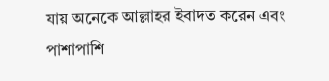যায় অনেকে আল্লাহর ইবাদত করেন এবং পাশাপাশি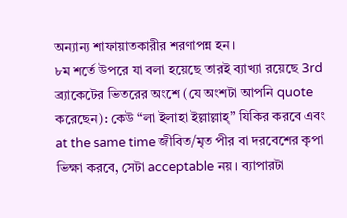অন্যান্য শাফায়াতকারীর শরণাপন্ন হন।
৮ম শর্তে উপরে যা বলা হয়েছে তারই ব্যাখ্যা রয়েছে 3rd ব্র্যাকেটের ভিতরের অংশে (যে অংশটা আপনি quote করেছেন): কেউ “লা ইলাহা ইল্লাল্লাহ্” যিকির করবে এবং at the same time জীবিত/মৃত পীর বা দরবেশের কৃপা ভিক্ষা করবে, সেটা acceptable নয়। ব্যাপারটা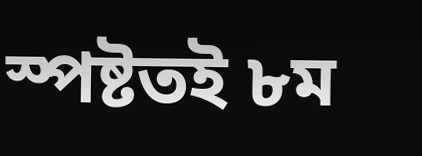স্পষ্টতই ৮ম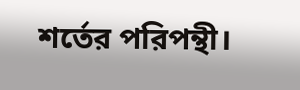শর্তের পরিপন্থী।